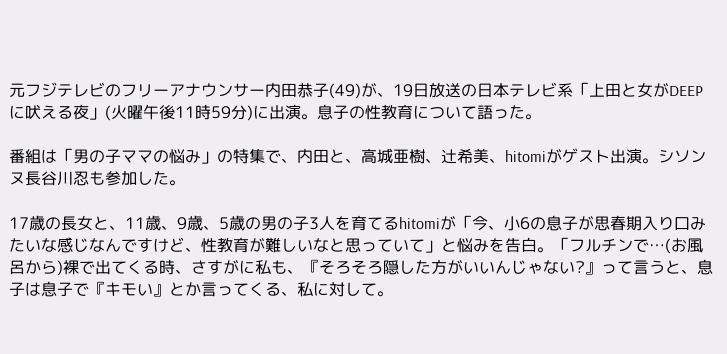元フジテレビのフリーアナウンサー内田恭子(49)が、19日放送の日本テレビ系「上田と女がDEEPに吠える夜」(火曜午後11時59分)に出演。息子の性教育について語った。

番組は「男の子ママの悩み」の特集で、内田と、高城亜樹、辻希美、hitomiがゲスト出演。シソンヌ長谷川忍も参加した。

17歳の長女と、11歳、9歳、5歳の男の子3人を育てるhitomiが「今、小6の息子が思春期入り口みたいな感じなんですけど、性教育が難しいなと思っていて」と悩みを告白。「フルチンで…(お風呂から)裸で出てくる時、さすがに私も、『そろそろ隠した方がいいんじゃない?』って言うと、息子は息子で『キモい』とか言ってくる、私に対して。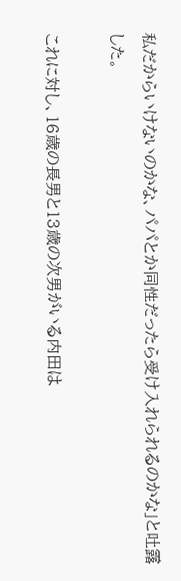私だからいけないのかな、パパとか同性だったら受け入れられるのかな」と吐露した。

これに対し、16歳の長男と13歳の次男がいる内田は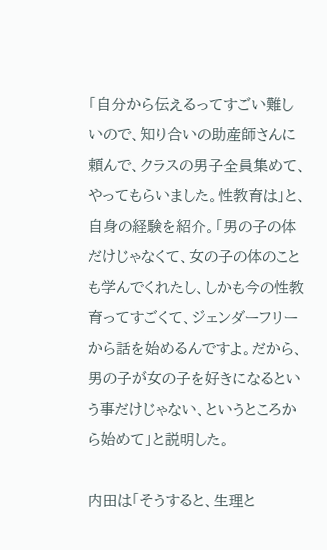「自分から伝えるってすごい難しいので、知り合いの助産師さんに頼んで、クラスの男子全員集めて、やってもらいました。性教育は」と、自身の経験を紹介。「男の子の体だけじゃなくて、女の子の体のことも学んでくれたし、しかも今の性教育ってすごくて、ジェンダーフリーから話を始めるんですよ。だから、男の子が女の子を好きになるという事だけじゃない、というところから始めて」と説明した。

内田は「そうすると、生理と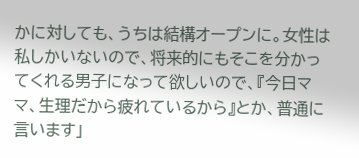かに対しても、うちは結構オープンに。女性は私しかいないので、将来的にもそこを分かってくれる男子になって欲しいので、『今日ママ、生理だから疲れているから』とか、普通に言います」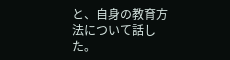と、自身の教育方法について話した。